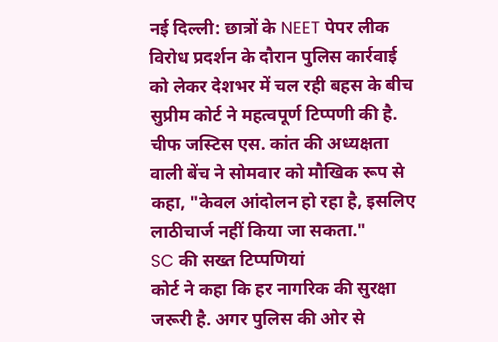नई दिल्ली: छात्रों के NEET पेपर लीक विरोध प्रदर्शन के दौरान पुलिस कार्रवाई को लेकर देशभर में चल रही बहस के बीच सुप्रीम कोर्ट ने महत्वपूर्ण टिप्पणी की है. चीफ जस्टिस एस. कांत की अध्यक्षता वाली बेंच ने सोमवार को मौखिक रूप से कहा, "केवल आंदोलन हो रहा है, इसलिए लाठीचार्ज नहीं किया जा सकता."
SC की सख्त टिप्पणियां
कोर्ट ने कहा कि हर नागरिक की सुरक्षा जरूरी है. अगर पुलिस की ओर से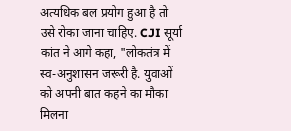अत्यधिक बल प्रयोग हुआ है तो उसे रोका जाना चाहिए. CJI सूर्या कांत ने आगे कहा, "लोकतंत्र में स्व-अनुशासन जरूरी है. युवाओं को अपनी बात कहने का मौका मिलना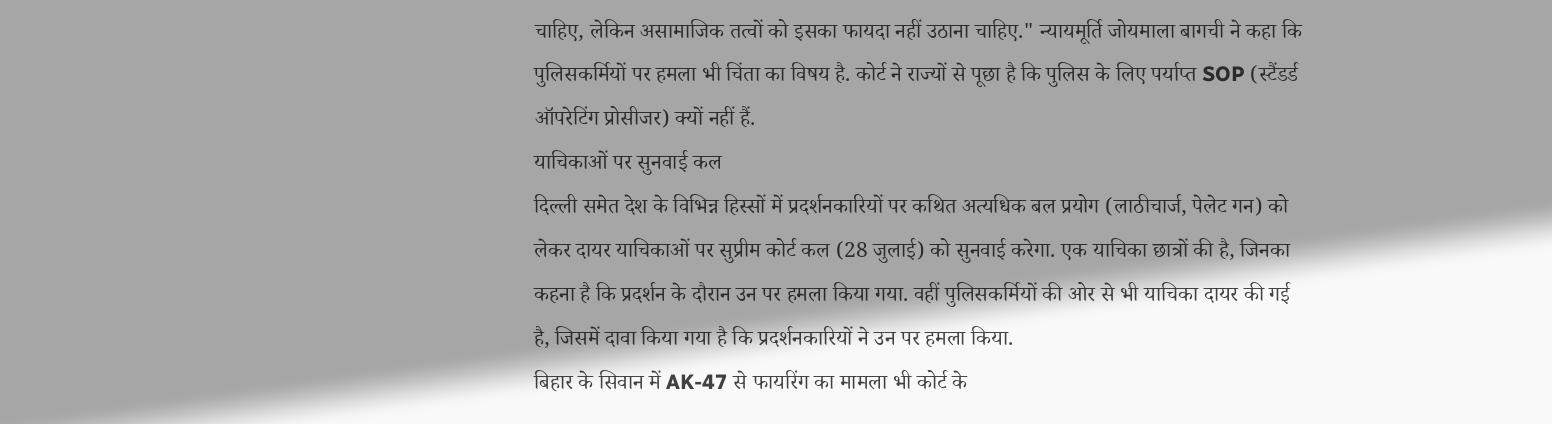चाहिए, लेकिन असामाजिक तत्वों को इसका फायदा नहीं उठाना चाहिए." न्यायमूर्ति जोयमाला बागची ने कहा कि पुलिसकर्मियों पर हमला भी चिंता का विषय है. कोर्ट ने राज्यों से पूछा है कि पुलिस के लिए पर्याप्त SOP (स्टैंडर्ड ऑपरेटिंग प्रोसीजर) क्यों नहीं हैं.
याचिकाओं पर सुनवाई कल
दिल्ली समेत देश के विभिन्न हिस्सों में प्रदर्शनकारियों पर कथित अत्यधिक बल प्रयोग (लाठीचार्ज, पेलेट गन) को लेकर दायर याचिकाओं पर सुप्रीम कोर्ट कल (28 जुलाई) को सुनवाई करेगा. एक याचिका छात्रों की है, जिनका कहना है कि प्रदर्शन के दौरान उन पर हमला किया गया. वहीं पुलिसकर्मियों की ओर से भी याचिका दायर की गई है, जिसमें दावा किया गया है कि प्रदर्शनकारियों ने उन पर हमला किया.
बिहार के सिवान में AK-47 से फायरिंग का मामला भी कोर्ट के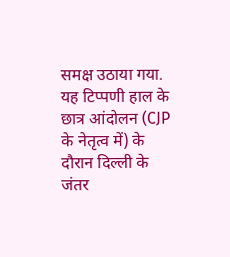समक्ष उठाया गया. यह टिप्पणी हाल के छात्र आंदोलन (CJP के नेतृत्व में) के दौरान दिल्ली के जंतर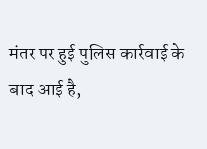मंतर पर हुई पुलिस कार्रवाई के बाद आई है,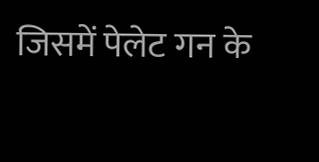जिसमें पेलेट गन के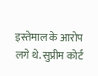इस्तेमाल के आरोप लगे थे. सुप्रीम कोर्ट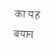का यह बयान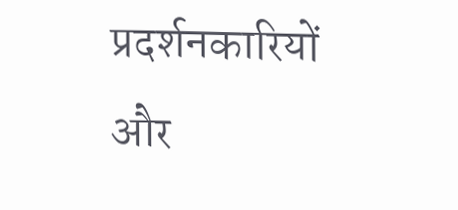प्रदर्शनकारियों और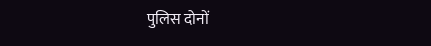पुलिस दोनों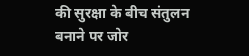की सुरक्षा के बीच संतुलन बनाने पर जोर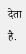देता है.